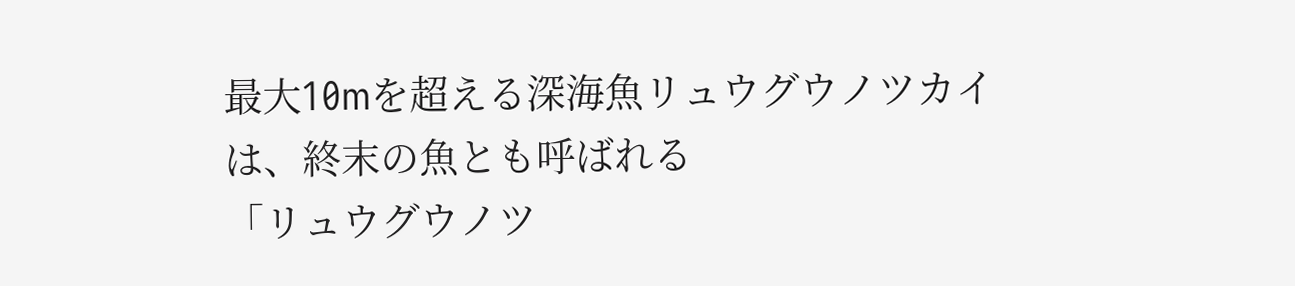最大10mを超える深海魚リュウグウノツカイは、終末の魚とも呼ばれる
「リュウグウノツ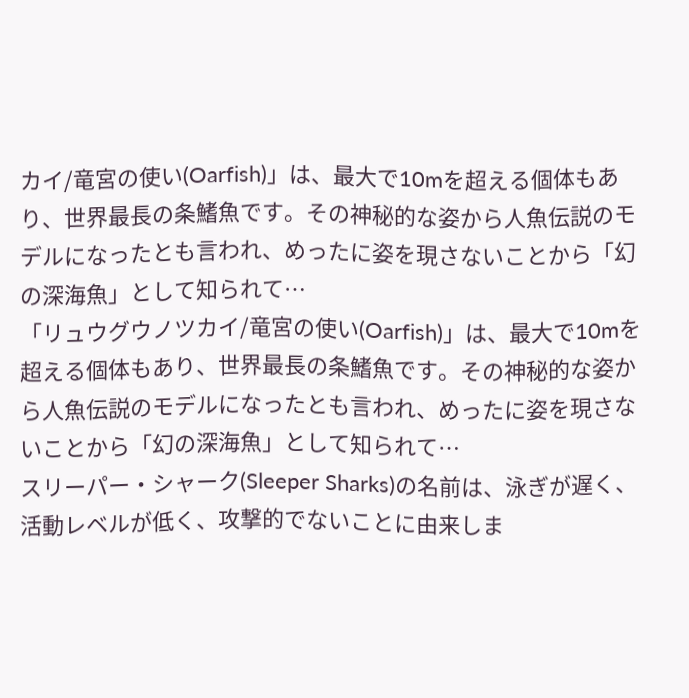カイ/竜宮の使い(Oarfish)」は、最大で10mを超える個体もあり、世界最長の条鰭魚です。その神秘的な姿から人魚伝説のモデルになったとも言われ、めったに姿を現さないことから「幻の深海魚」として知られて…
「リュウグウノツカイ/竜宮の使い(Oarfish)」は、最大で10mを超える個体もあり、世界最長の条鰭魚です。その神秘的な姿から人魚伝説のモデルになったとも言われ、めったに姿を現さないことから「幻の深海魚」として知られて…
スリーパー・シャーク(Sleeper Sharks)の名前は、泳ぎが遅く、活動レベルが低く、攻撃的でないことに由来しま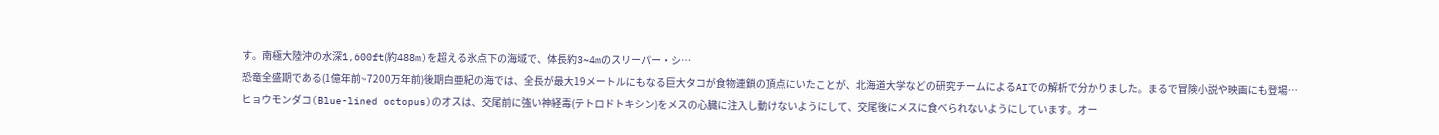す。南極大陸沖の水深1,600ft(約488m)を超える氷点下の海域で、体長約3~4mのスリーパー・シ…
恐竜全盛期である(1億年前~7200万年前)後期白亜紀の海では、全長が最大19メートルにもなる巨大タコが食物連鎖の頂点にいたことが、北海道大学などの研究チームによるAIでの解析で分かりました。まるで冒険小説や映画にも登場…
ヒョウモンダコ(Blue-lined octopus)のオスは、交尾前に強い神経毒(テトロドトキシン)をメスの心臓に注入し動けないようにして、交尾後にメスに食べられないようにしています。オー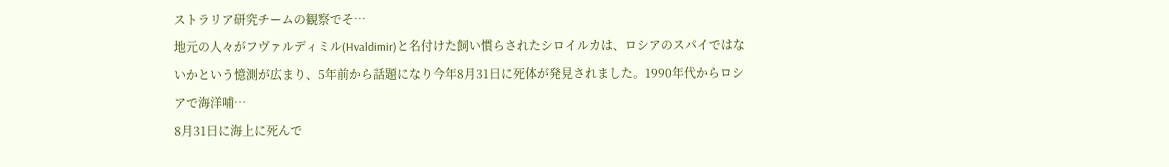ストラリア研究チームの観察でそ…
地元の人々がフヴァルディミル(Hvaldimir)と名付けた飼い慣らされたシロイルカは、ロシアのスパイではないかという憶測が広まり、5年前から話題になり今年8月31日に死体が発見されました。1990年代からロシアで海洋哺…
8月31日に海上に死んで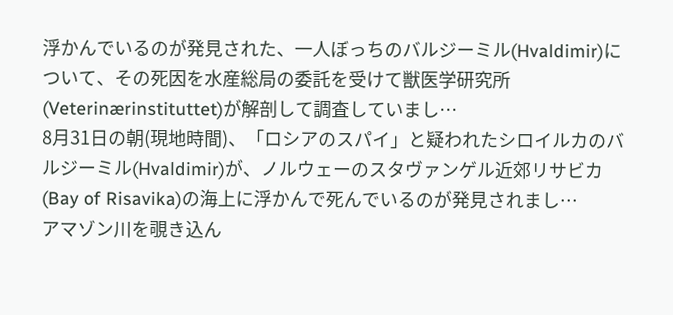浮かんでいるのが発見された、一人ぼっちのバルジーミル(Hvaldimir)について、その死因を水産総局の委託を受けて獣医学研究所(Veterinærinstituttet)が解剖して調査していまし…
8月31日の朝(現地時間)、「ロシアのスパイ」と疑われたシロイルカのバルジーミル(Hvaldimir)が、ノルウェーのスタヴァンゲル近郊リサビカ(Bay of Risavika)の海上に浮かんで死んでいるのが発見されまし…
アマゾン川を覗き込ん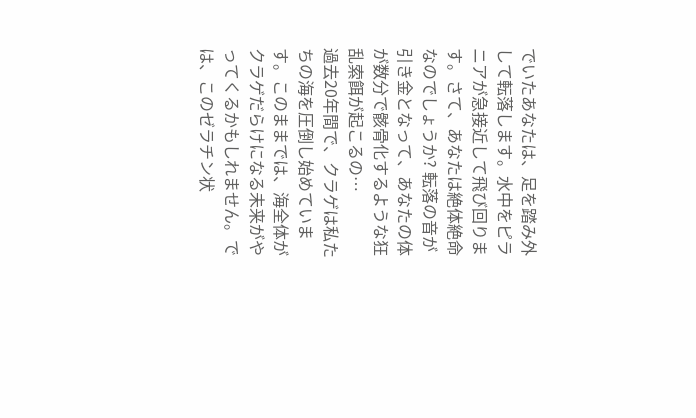でいたあなたは、足を踏み外して転落します。水中をピラニアが急接近して飛び回ります。さて、あなたは絶体絶命なのでしょうか? 転落の音が引き金となって、あなたの体が数分で骸骨化するような狂乱索餌が起こるの…
過去20年間で、クラゲは私たちの海を圧倒し始めています。このままでは、海全体がクラゲだらけになる未来がやってくるかもしれません。では、このゼラチン状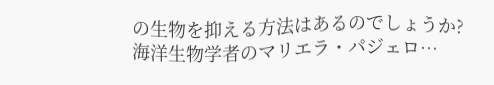の生物を抑える方法はあるのでしょうか? 海洋生物学者のマリエラ・パジェロ…